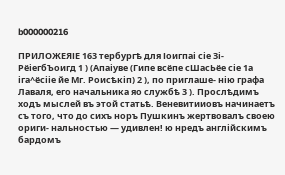b000000216

ПРИЛОЖЕЯІЕ 163 тербургѣ для Іоигпаі сіе Зі-РёіегбЪоигд 1 ) (Апаіуве (Гипе всёпе сШасЬёе сіе 1а іга^ёсііе йе Мг. Роисѣкіп) 2 ), по приглаше- нію графа Лаваля, его начальника яо службѣ 3 ). Прослѣдимъ ходъ мыслей въ этой статьѣ. Веневитииовъ начинаетъ съ того, что до сихъ норъ Пушкинъ жертвовалъ своею ориги- нальностью — удивлен! ю нредъ англійскимъ бардомъ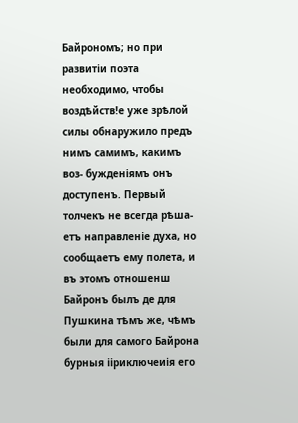Байрономъ; но при развитіи поэта необходимо, чтобы воздѣйств!е уже зрѣлой силы обнаружило предъ нимъ самимъ, какимъ воз- бужденіямъ онъ доступенъ. Первый толчекъ не всегда рѣша- етъ направленіе духа, но сообщаетъ ему полета, и въ этомъ отношенш Байронъ былъ де для Пушкина тѣмъ же, чѣмъ были для самого Байрона бурныя ііриключеиія его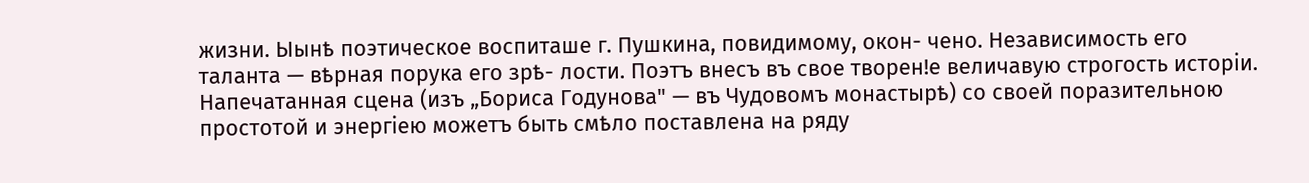жизни. Ыынѣ поэтическое воспиташе г. Пушкина, повидимому, окон- чено. Независимость его таланта — вѣрная порука его зрѣ- лости. Поэтъ внесъ въ свое творен!е величавую строгость исторіи. Напечатанная сцена (изъ „Бориса Годунова" — въ Чудовомъ монастырѣ) со своей поразительною простотой и энергіею можетъ быть смѣло поставлена на ряду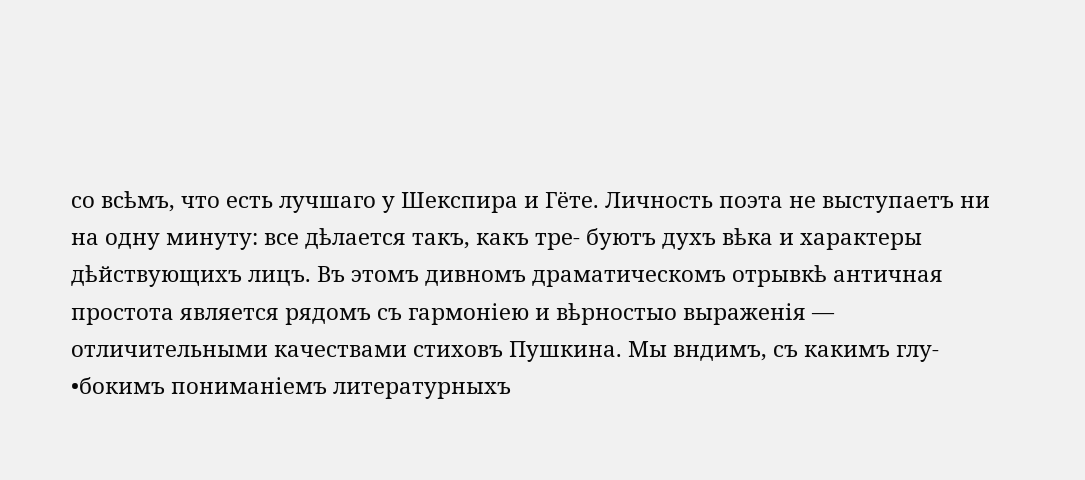со всѣмъ, что есть лучшаго у Шекспира и Гёте. Личность поэта не выступаетъ ни на одну минуту: все дѣлается такъ, какъ тре- буютъ духъ вѣка и характеры дѣйствующихъ лицъ. Въ этомъ дивномъ драматическомъ отрывкѣ античная простота является рядомъ съ гармоніею и вѣрностыо выраженія — отличительными качествами стиховъ Пушкина. Мы вндимъ, съ какимъ глу- •бокимъ пониманіемъ литературныхъ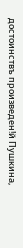достоинствъ произведен!й Пушкина,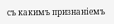съ какимъ признаніемъ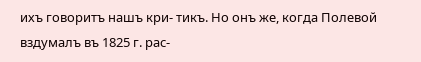ихъ говоритъ нашъ кри- тикъ. Но онъ же, когда Полевой вздумалъ въ 1825 г. рас-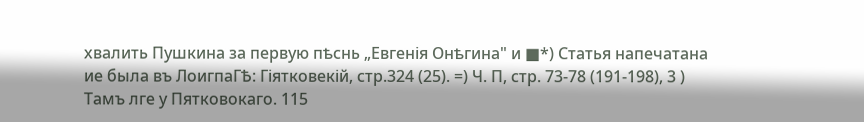хвалить Пушкина за первую пѣснь „Евгенія Онѣгина" и ■*) Статья напечатана ие была въ ЛоигпаГѢ: Гіятковекій, стр.324 (25). =) Ч. П, стр. 73-78 (191-198), 3 ) Тамъ лге у Пятковокаго. 115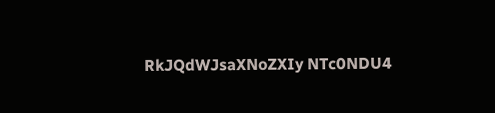RkJQdWJsaXNoZXIy NTc0NDU4